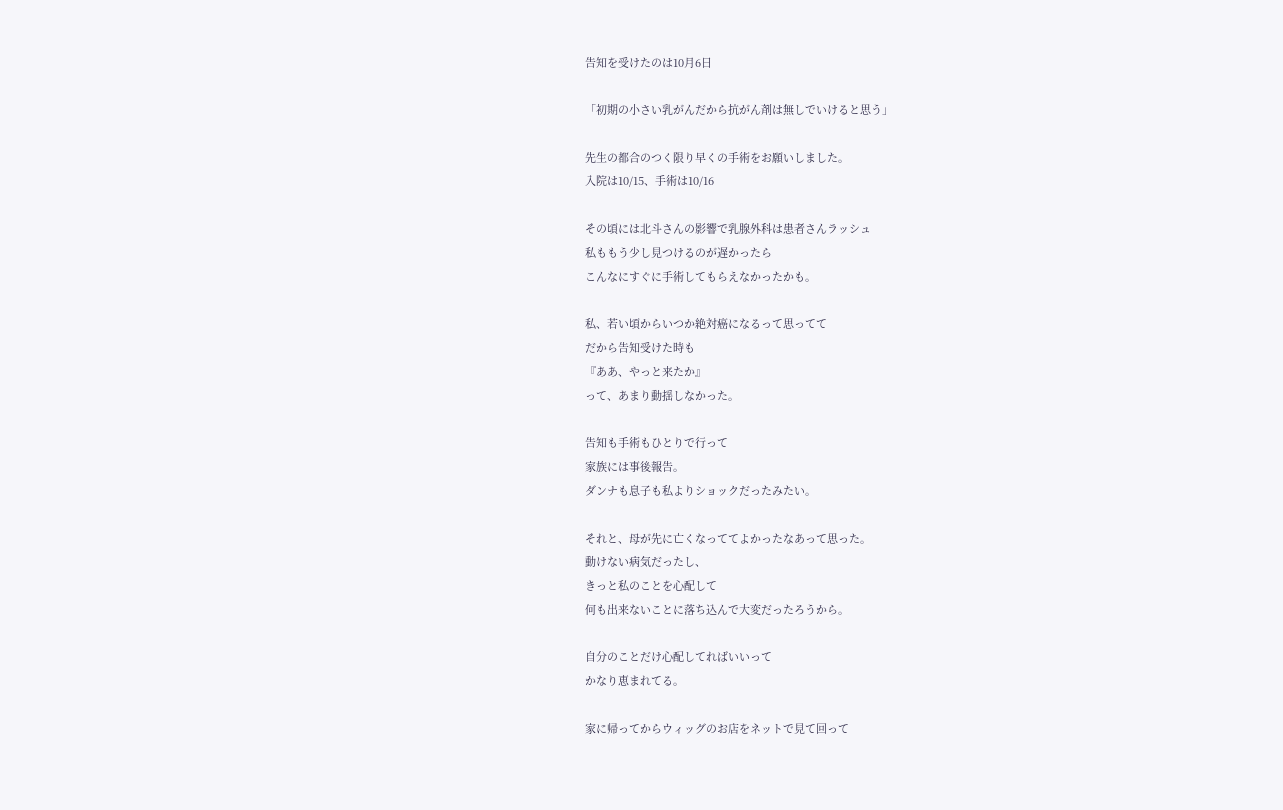告知を受けたのは10月6日

「初期の小さい乳がんだから抗がん剤は無しでいけると思う」

先生の都合のつく限り早くの手術をお願いしました。
入院は10/15、手術は10/16

その頃には北斗さんの影響で乳腺外科は患者さんラッシュ
私ももう少し見つけるのが遅かったら
こんなにすぐに手術してもらえなかったかも。

私、若い頃からいつか絶対癌になるって思ってて
だから告知受けた時も
『ああ、やっと来たか』
って、あまり動揺しなかった。

告知も手術もひとりで行って
家族には事後報告。
ダンナも息子も私よりショックだったみたい。

それと、母が先に亡くなっててよかったなあって思った。
動けない病気だったし、
きっと私のことを心配して
何も出来ないことに落ち込んで大変だったろうから。

自分のことだけ心配してればいいって
かなり恵まれてる。

家に帰ってからウィッグのお店をネットで見て回って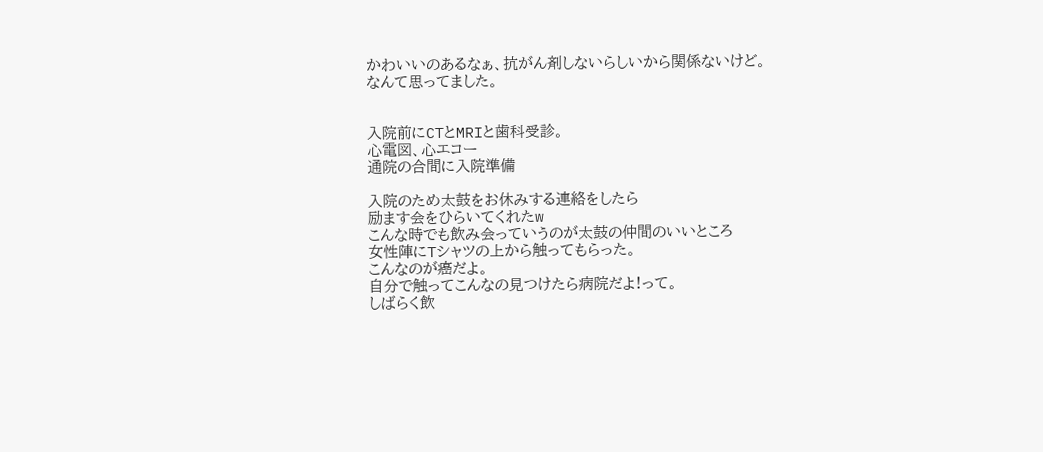かわいいのあるなぁ、抗がん剤しないらしいから関係ないけど。
なんて思ってました。


入院前にCTとMRIと歯科受診。
心電図、心エコー
通院の合間に入院準備

入院のため太鼓をお休みする連絡をしたら
励ます会をひらいてくれたw
こんな時でも飲み会っていうのが太鼓の仲間のいいところ
女性陣にTシャツの上から触ってもらった。
こんなのが癌だよ。
自分で触ってこんなの見つけたら病院だよ!って。
しばらく飲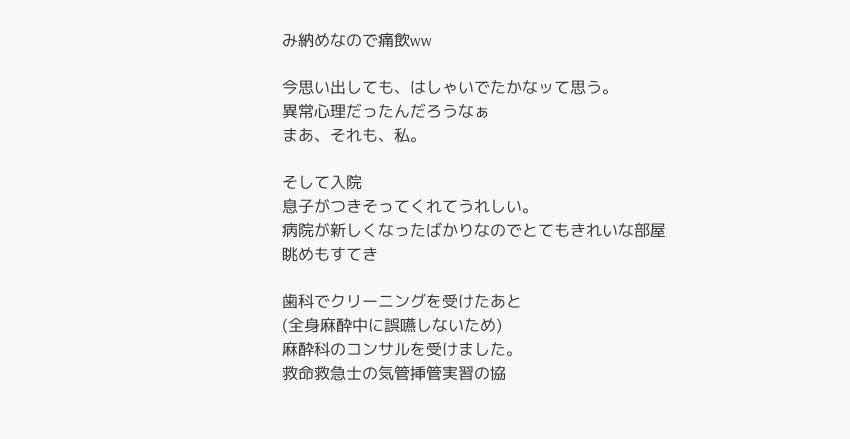み納めなので痛飲ww

今思い出しても、はしゃいでたかなッて思う。
異常心理だったんだろうなぁ
まあ、それも、私。

そして入院
息子がつきそってくれてうれしい。
病院が新しくなったばかりなのでとてもきれいな部屋
眺めもすてき

歯科でクリーニングを受けたあと
(全身麻酔中に誤嚥しないため)
麻酔科のコンサルを受けました。
救命救急士の気管挿管実習の協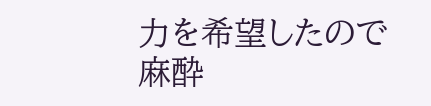力を希望したので
麻酔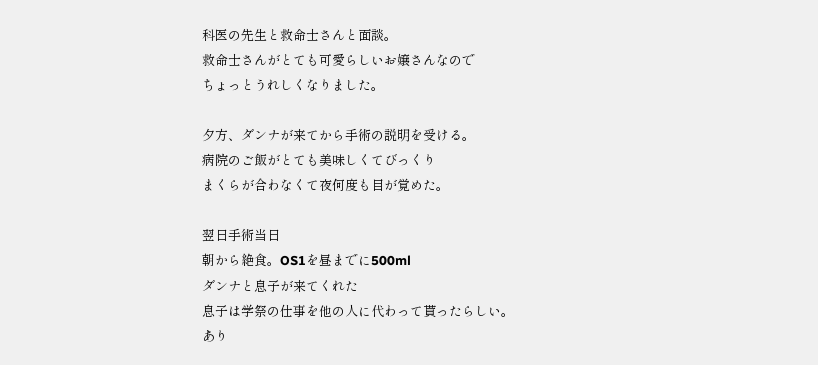科医の先生と救命士さんと面談。
救命士さんがとても可愛らしいお嬢さんなので
ちょっとうれしくなりました。

夕方、ダンナが来てから手術の説明を受ける。
病院のご飯がとても美味しくてびっくり
まくらが合わなくて夜何度も目が覚めた。

翌日手術当日
朝から絶食。OS1を昼までに500ml
ダンナと息子が来てくれた
息子は学祭の仕事を他の人に代わって貰ったらしい。
あり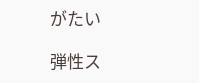がたい

弾性ス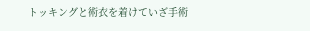トッキングと術衣を着けていざ手術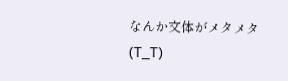なんか文体がメタメタ(T_T)